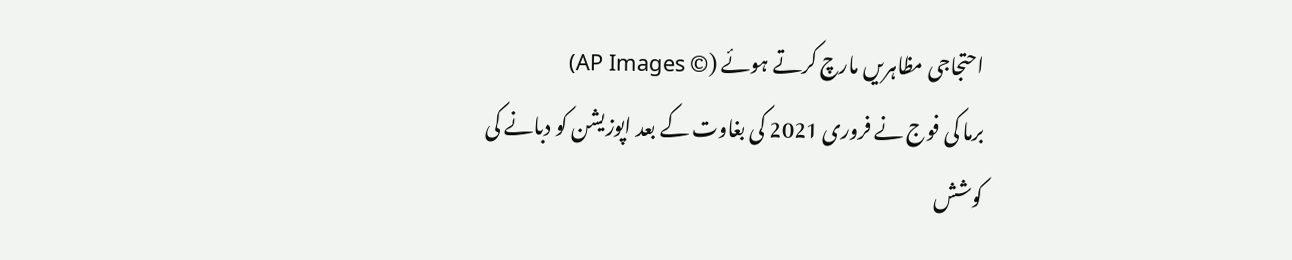احتجاجی مظاہریں مارچ کرتے ہوئے (© AP Images)
برما کی فوج نے فروری 2021 کی بغاوت کے بعد اپوزیشن کو دبانے کی کوشش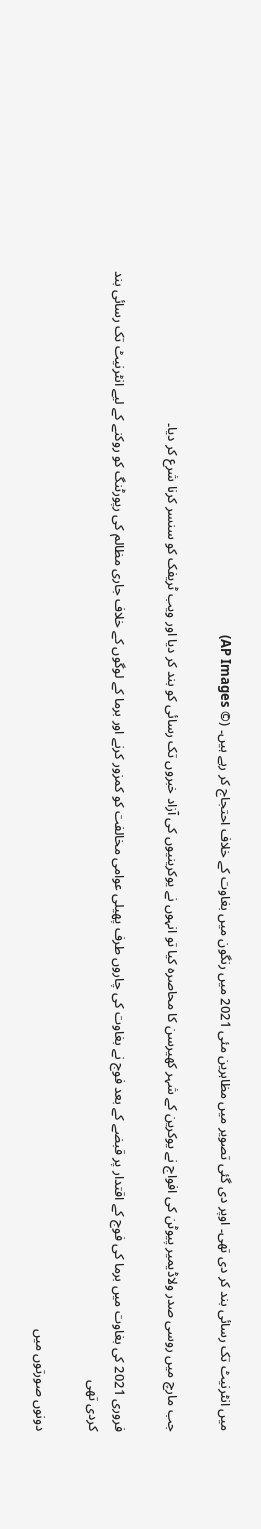میں انٹرنیٹ تک رسائی بند کر دی تھی۔ اوپر دی گئی تصویر میں مظاہرین مئی 2021 میں رنگون میں بغاوت کے خلاف احتجاج کر رہے ہیں۔ (© AP Images)

جب مارچ میں روسی صدر ولاڈیمیر پیوٹن کی افواج نے یوکرین کے شہر کھیرسن کا محاصرہ کیا تو انہوں نے یوکرینیوں کی آزاد خبروں تک رسائی کو بند کر دیا اور ویب ٹریفک کو سنسر کرنا شرع کر دیا۔

فروری 2021 کی بغاوت میں برما کی فوج کے اقتدار پر قبضے کے بعد فوج نے بغاوت کی چاروں طرف پھیلی عوامی مخالفت کو کمزور کرنے اور برما کے لوگوں کے خلاف جاری مظالم کی رپورٹنگ کو روکنے کے لیے انٹرنیٹ تک رسائی بند کردی تھی

دونوں صورتوں میں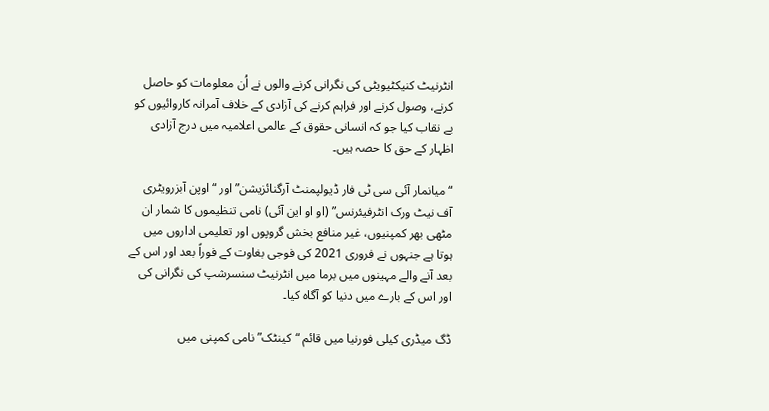انٹرنیٹ کنیکٹیویٹی کی نگرانی کرنے والوں نے اُن معلومات کو حاصل کرنے، وصول کرنے اور فراہم کرنے کی آزادی کے خلاف آمرانہ کاروائیوں کو بے نقاب کیا جو کہ انسانی حقوق کے عالمی اعلامیہ میں درج آزادی اظہار کے حق کا حصہ ہیں۔

“میانمار آئی سی ٹی فار ڈیولپمنٹ آرگنائزیشن” اور “اوپن آبزرویٹری آف نیٹ ورک انٹرفیئرنس” (او او این آئی) نامی تنظیموں کا شمار ان مٹھی بھر کمپنیوں، غیر منافع بخش گروپوں اور تعلیمی اداروں میں ہوتا ہے جنہوں نے فروری 2021 کی فوجی بغاوت کے فوراً بعد اور اس کے بعد آنے والے مہینوں میں برما میں انٹرنیٹ سنسرشپ کی نگرانی کی اور اس کے بارے میں دنیا کو آگاہ کیا۔

ڈگ میڈری کیلی فورنیا میں قائم “کینٹک” نامی کمپنی میں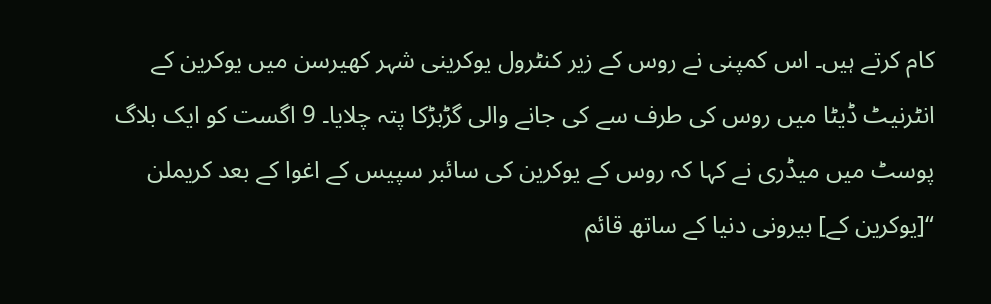کام کرتے ہیں۔ اس کمپنی نے روس کے زیر کنٹرول یوکرینی شہر کھیرسن میں یوکرین کے انٹرنیٹ ڈیٹا میں روس کی طرف سے کی جانے والی گڑبڑکا پتہ چلایا۔ 9 اگست کو ایک بلاگ پوسٹ میں میڈری نے کہا کہ روس کے یوکرین کی سائبر سپیس کے اغوا کے بعد کریملن “[یوکرین کے] بیرونی دنیا کے ساتھ قائم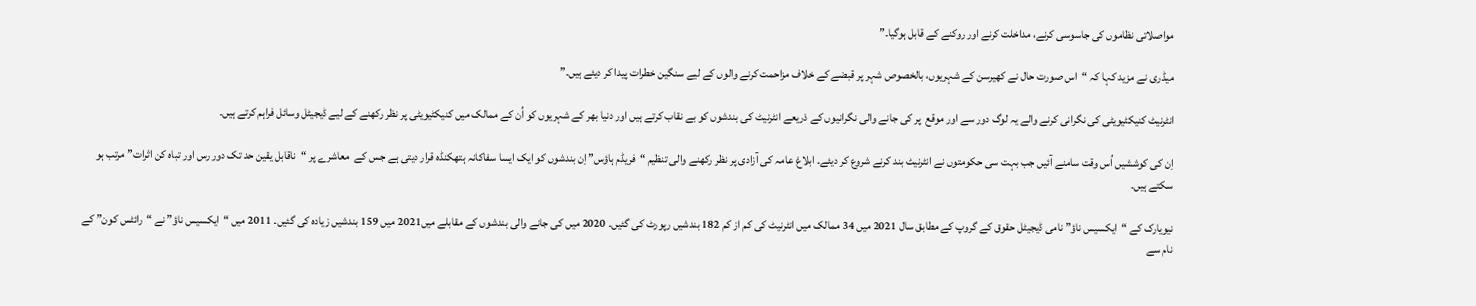مواصلاتی نظاموں کی جاسوسی کرنے، مداخلت کرنے اور روکنے کے قابل ہوگیا۔”

میڈری نے مزید کہا کہ “اس صورت حال نے کھیرسن کے شہریوں، بالخصوص شہر پر قبضے کے خلاف مزاحمت کرنے والوں کے لیے سنگین خطرات پیدا کر دیئے ہیں۔”

انٹرنیٹ کنیکٹیویٹی کی نگرانی کرنے والے یہ لوگ دور سے اور موقع  پر کی جانے والی نگرانیوں کے ذریعے انٹرنیٹ کی بندشوں کو بے نقاب کرتے ہیں اور دنیا بھر کے شہریوں کو اُن کے ممالک میں کنیکٹیویٹی پر نظر رکھنے کے لیے ڈیجیٹل وسائل فراہم کرتے ہیں۔

اِن کی کوششیں اُس وقت سامنے آئیں جب بہت سی حکومتوں نے انٹرنیٹ بند کرنے شروع کر دیئے۔ ابلاغ عامہ کی آزادی پر نظر رکھنے والی تنظیم “فریڈم ہاؤس” اِن بندشوں کو ایک ایسا سفاکانہ ہتھکنڈہ قرار دیتی ہے جس کے  معاشرے پر “ناقابل یقین حد تک دور رس اور تباہ کن اثرات” مرتب ہو سکتے ہیں۔

نیویارک کے “ایکسیس ناؤ” نامی ڈیجیٹل حقوق کے گروپ کے مطابق سال 2021 میں 34 ممالک میں انٹرنیٹ کی کم از کم 182 بندشیں رپورٹ کی گئیں۔ 2020 میں کی جانے والی بندشوں کے مقابلے میں2021 میں 159 بندشیں زیادہ کی گئیں۔ 2011 میں “ایکسیس ناؤ” نے “رائٹس کون” کے نام سے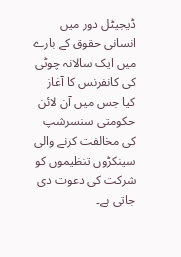ڈیجیٹل دور میں انسانی حقوق کے بارے میں ایک سالانہ چوٹی کی کانفرنس کا آغاز کیا جس میں آن لائن حکومتی سنسرشپ کی مخالفت کرنے والی سینکڑوں تنظیموں کو شرکت کی دعوت دی جاتی ہے۔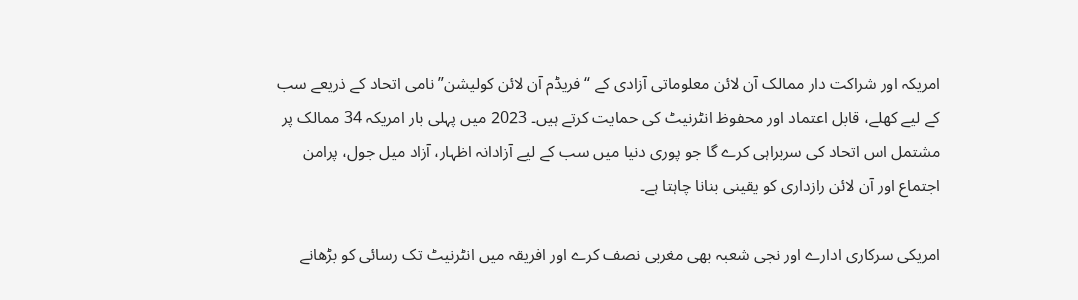امریکہ اور شراکت دار ممالک آن لائن معلوماتی آزادی کے “فریڈم آن لائن کولیشن” نامی اتحاد کے ذریعے سب کے لیے کھلے، قابل اعتماد اور محفوظ انٹرنیٹ کی حمایت کرتے ہیں۔ 2023 میں پہلی بار امریکہ 34 ممالک پر مشتمل اس اتحاد کی سربراہی کرے گا جو پوری دنیا میں سب کے لیے آزادانہ اظہار، آزاد میل جول، پرامن اجتماع اور آن لائن رازداری کو یقینی بنانا چاہتا ہے۔

امریکی سرکاری ادارے اور نجی شعبہ بھی مغربی نصف کرے اور افریقہ میں انٹرنیٹ تک رسائی کو بڑھانے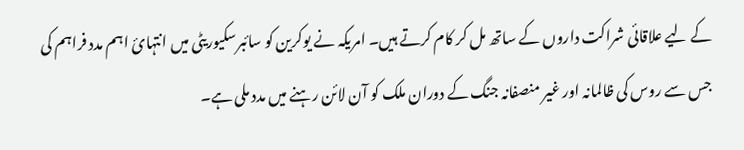کے لیے علاقائی شراکت داروں کے ساتھ مل کر کام کرتے ہیں۔ امریکہ نے یوکرین کو سائبرسکیوریٹی میں انتہائ اہم مدد فراہم کی جس سے روس کی ظالمانہ اور غیر منصفانہ جنگ کے دوران ملک کو آن لائن رہنے میں مدد ملی ہے۔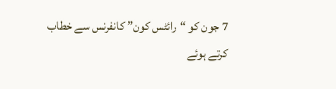7 جون کو “رائٹس کون” کانفرنس سے خطاب کرتے ہوئے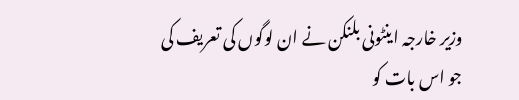وزیر خارجہ اینٹونی بلنکن نے ان لوگوں کی تعریف کی جو اس بات کو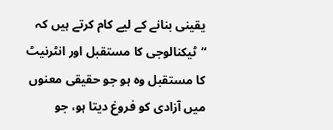یقینی بنانے کے لیے کام کرتے ہیں کہ “ٹیکنالوجی کا مستقبل اور انٹرنیٹ کا مستقبل وہ ہو جو حقیقی معنوں میں آزادی کو فروغ دیتا ہو، جو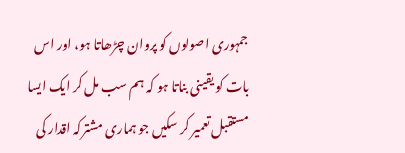جمہوری اصولوں کو پروان چڑھاتا ہو، اور اس بات کو یقینی بناتا ہو کہ ہم سب مل کر ایک ایسا مستقبل تعمیر کر سکیں جو ہماری مشترکہ اقدار کی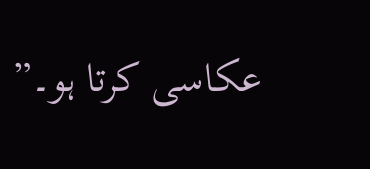عکاسی کرتا ہو۔”